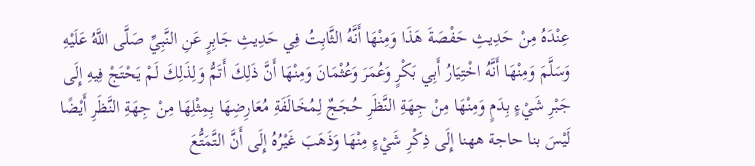عِنْدَهُ مِنْ حَدِيثِ حَفْصَةَ هَذَا وَمِنْهَا أَنَّهُ الثَّابِتُ فِي حَدِيثِ جَابِرٍ عَنِ النَّبِيِّ صَلَّى اللَّهُ عَلَيْهِ وَسَلَّمَ وَمِنْهَا أَنَّهُ اخْتِيَارُ أَبِي بَكْرٍ وَعُمَرَ وَعُثْمَانَ وَمِنْهَا أَنَّ ذَلِكَ أَتَمُّ وَلِذَلِكَ لَمْ يَحْتَجْ فِيهِ إِلَى جَبْرِ شَيْءٍ بِدَمٍ وَمِنْهَا مِنْ جِهَةِ النَّظَرِ حُجَجٌ لِمُخَالَفَةِ مُعَارِضِهَا بِمِثْلِهَا مِنْ جِهَةِ النَّظَرِ أَيْضًا لَيْسَ بنا حاجة ههنا إِلَى ذِكْرِ شَيْءٍ مِنْهَا وَذَهَبَ غَيْرُهُ إِلَى أَنَّ التَّمَتُّعَ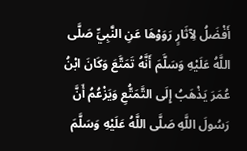أَفْضَلُ لِآثَارٍ رَوَوْهَا عَنِ النَّبِيِّ صَلَّى اللَّهُ عَلَيْهِ وَسَلَّمَ أَنَّهُ تَمَتَّعَ وَكَانَ ابْنُ عُمَرَ يَذْهَبُ إِلَى التَّمَتُّعِ وَيَزْعُمُ أَنَّ رَسُولَ اللَّهِ صَلَّى اللَّهُ عَلَيْهِ وَسَلَّمَ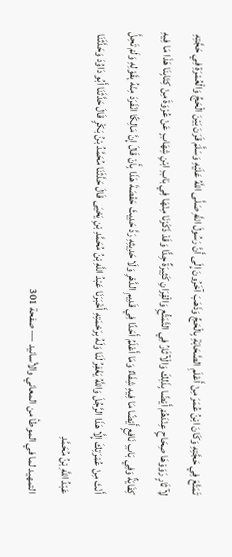تَمَتَّعَ فِي حَجَّتِهِ وَكَانَ ابْنُ عُمَرَ مِنْ أَعْلَمِ الصَّحَابَةِ بِالْحَجِّ وَذَهَبَ آخَرُونَ إِلَى أَنَّ رَسُولَ اللَّهِ صَلَّى اللَّهُ عَلَيْهِ وَسَلَّمَ قَرَنَ بَيْنَ الْحَجِّ وَالْعُمْرَةِ فِي حَجَّتِهِ لِآثَارٍ رَوَوْهَا صِحَاحٍ عِنْدَهُمْ أَيْضًا بِذَلِكَ وَالْآثَارُ فِي التَّمَتُّعِ وَالْقِرَانِ كَثِيرَةٌ جِدًّا وَقَدْ ذَكَرْنَا مِنْهَا فِي بَابِ ابْنِ شِهَابٍ عَنْ عُرْوَةَ مِنْ كِتَابِنَا هَذَا مَا فِيهِ كِفَايَةٌ وَفِي بَابِ نَافِعٍ أَيْضًا مَا فِيهِ شِفَاءٌ وَمَا أَعْلَمُ أَحَدًا فِي قَدِيمِ الدَّهْرِ وَلَا حَدِيثِهِ رَدَّ حَدِيثَ حَفْصَةَ هَذَا بِأَنْ قَالَ إِنَّ مَالِكًا انْفَرَدَ مِنْهُ بِقَوْلِهِ وَلَمْ تَحِلَّ أَنْتَ مِنْ عُمْرَتِكَ إِلَّا هَذَا الرَّجُلَ وَاللَّهُ يَغْفِرُ لَنَا وَلَهُ بِرَحْمَتِهِ أَخْبَرَنَا عَبْدُ اللَّهِ بْنُ مُحَمَّدِ بْنِ يَحْيَى قَالَ حَدَّثَنَا مُحَمَّدُ بْنُ بَكْرٍ قَالَ حَدَّثَنَا أَبُو دَاوُدَ وَحَدَّثَنَا عَبْدُ اللَّهِ بْنُ مُحَمَّدِ
التمهيد لما في الموطأ من المعاني والأسانيد — صفحة 301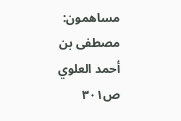مساهمون: مصطفى بن أحمد العلوي
ص٣٠١